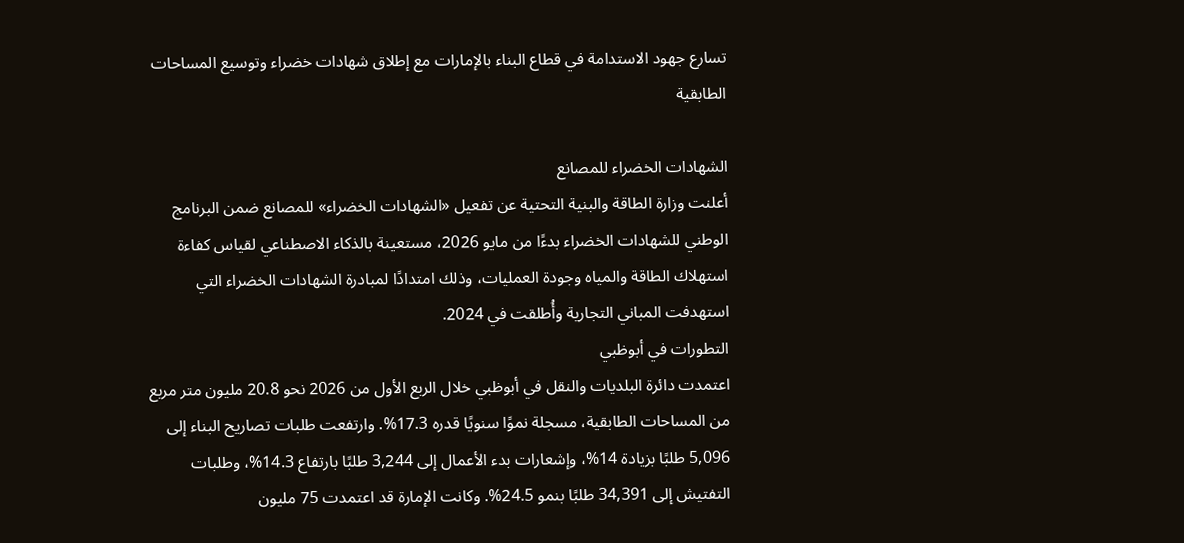تسارع جهود الاستدامة في قطاع البناء بالإمارات مع إطلاق شهادات خضراء وتوسيع المساحات الطابقية

الشهادات الخضراء للمصانع
أعلنت وزارة الطاقة والبنية التحتية عن تفعيل «الشهادات الخضراء» للمصانع ضمن البرنامج الوطني للشهادات الخضراء بدءًا من مايو 2026، مستعينة بالذكاء الاصطناعي لقياس كفاءة استهلاك الطاقة والمياه وجودة العمليات، وذلك امتدادًا لمبادرة الشهادات الخضراء التي استهدفت المباني التجارية وأُطلقت في 2024.
التطورات في أبوظبي
اعتمدت دائرة البلديات والنقل في أبوظبي خلال الربع الأول من 2026 نحو 20.8 مليون متر مربع من المساحات الطابقية، مسجلة نموًا سنويًا قدره 17.3%. وارتفعت طلبات تصاريح البناء إلى 5,096 طلبًا بزيادة 14%، وإشعارات بدء الأعمال إلى 3,244 طلبًا بارتفاع 14.3%، وطلبات التفتيش إلى 34,391 طلبًا بنمو 24.5%. وكانت الإمارة قد اعتمدت 75 مليون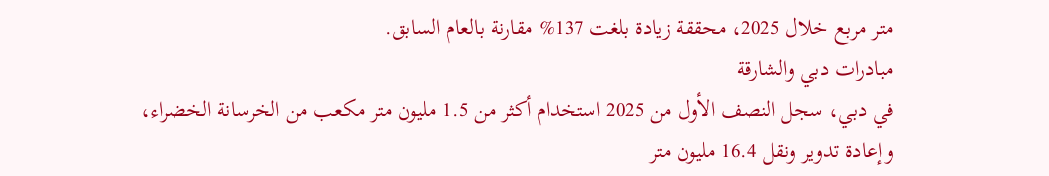متر مربع خلال 2025، محققة زيادة بلغت 137% مقارنة بالعام السابق.
مبادرات دبي والشارقة
في دبي، سجل النصف الأول من 2025 استخدام أكثر من 1.5 مليون متر مكعب من الخرسانة الخضراء، وإعادة تدوير ونقل 16.4 مليون متر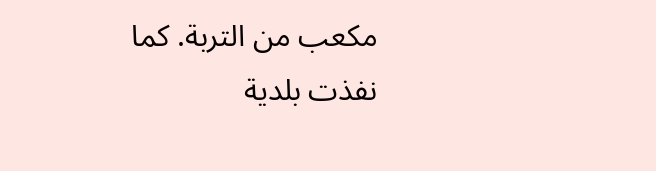مكعب من التربة. كما نفذت بلدية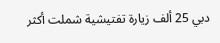دبي 25 ألف زيارة تفتيشية شملت أكثر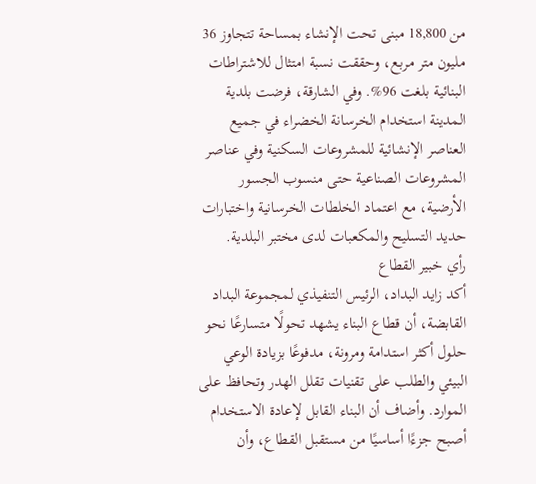من 18,800 مبنى تحت الإنشاء بمساحة تتجاوز 36 مليون متر مربع، وحققت نسبة امتثال للاشتراطات البنائية بلغت 96%. وفي الشارقة، فرضت بلدية المدينة استخدام الخرسانة الخضراء في جميع العناصر الإنشائية للمشروعات السكنية وفي عناصر المشروعات الصناعية حتى منسوب الجسور الأرضية، مع اعتماد الخلطات الخرسانية واختبارات حديد التسليح والمكعبات لدى مختبر البلدية.
رأي خبير القطاع
أكد زايد البداد، الرئيس التنفيذي لمجموعة البداد القابضة، أن قطاع البناء يشهد تحولًا متسارعًا نحو حلول أكثر استدامة ومرونة، مدفوعًا بزيادة الوعي البيئي والطلب على تقنيات تقلل الهدر وتحافظ على الموارد. وأضاف أن البناء القابل لإعادة الاستخدام أصبح جزءًا أساسيًا من مستقبل القطاع، وأن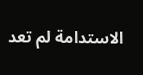الاستدامة لم تعد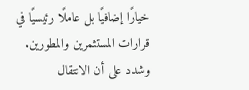خيارًا إضافيًا بل عاملًا رئيسيًا في قرارات المستثمرين والمطورين. وشدد على أن الانتقال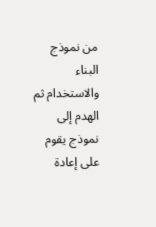من نموذج البناء والاستخدام ثم الهدم إلى نموذج يقوم على إعادة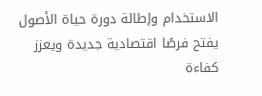الاستخدام وإطالة دورة حياة الأصول يفتح فرصًا اقتصادية جديدة ويعزز كفاءة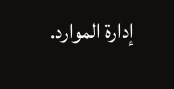إدارة الموارد.